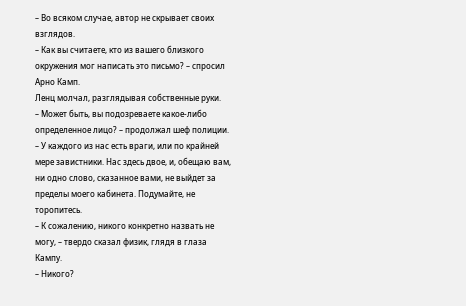– Во всяком случае, автор не скрывает своих взглядов.
– Как вы считаете, кто из вашего близкого окружения мог написать это письмо? – спросил Арно Камп.
Ленц молчал, разглядывая собственные руки.
– Может быть, вы подозреваете какое-либо определенное лицо? – продолжал шеф полиции. – У каждого из нас есть враги, или по крайней мере завистники. Нас здесь двое, и, обещаю вам, ни одно слово, сказанное вами, не выйдет за пределы моего кабинета. Подумайте, не торопитесь.
– К сожалению, никого конкретно назвать не могу, – твердо сказал физик, глядя в глаза Кампу.
– Никого?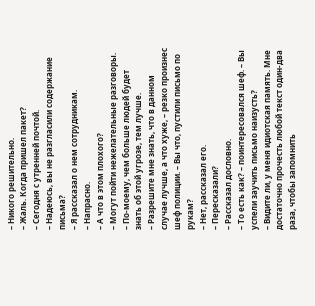– Никого решительно.
– Жаль. Когда пришел пакет?
– Сегодня с утренней почтой.
– Надеюсь, вы не разгласили содержание письма?
– Я рассказал о нем сотрудникам.
– Напрасно.
– А что в этом плохого?
– Могут пойти нежелательные разговоры.
– По-моему, чем больше людей будет знать об этой угрозе, тем лучше.
– Разрешите мне знать, что в данном случае лучше, а что хуже, – резко произнес шеф полиции. – Вы что, пустили письмо по рукам?
– Нет, рассказал его.
– Пересказали?
– Рассказал дословно.
– То есть как? – поинтересовался шеф. – Вы успели заучить письмо наизусть?
– Видите ли, у меня идиотская память. Мне достаточно прочесть любой текст один-два раза, чтобы запомнить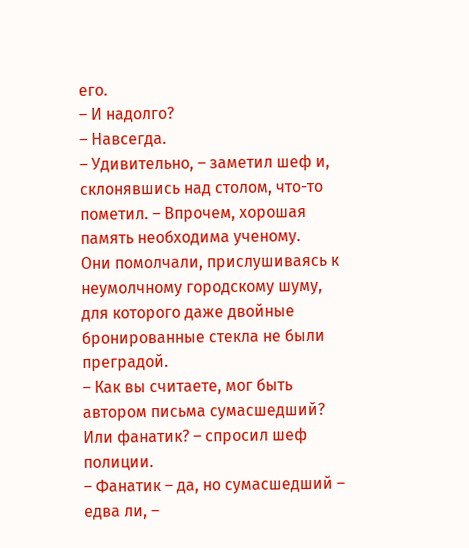его.
– И надолго?
– Навсегда.
– Удивительно, – заметил шеф и, склонявшись над столом, что-то пометил. – Впрочем, хорошая память необходима ученому.
Они помолчали, прислушиваясь к неумолчному городскому шуму, для которого даже двойные бронированные стекла не были преградой.
– Как вы считаете, мог быть автором письма сумасшедший? Или фанатик? – спросил шеф полиции.
– Фанатик – да, но сумасшедший – едва ли, –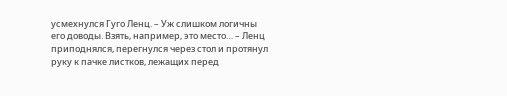усмехнулся Гуго Ленц. – Уж слишком логичны его доводы. Взять, например, это место… – Ленц приподнялся, перегнулся через стол и протянул руку к пачке листков, лежащих перед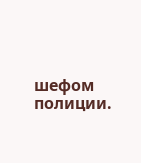шефом полиции.